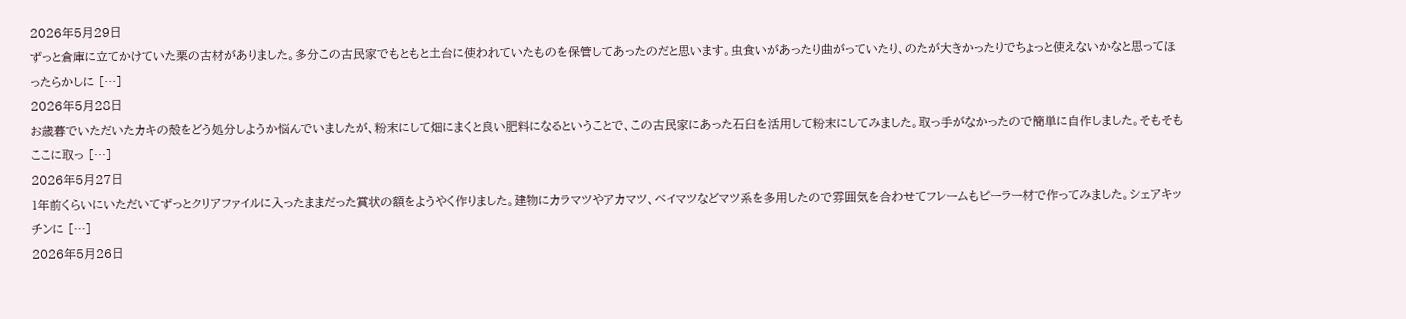2026年5月29日
ずっと倉庫に立てかけていた栗の古材がありました。多分この古民家でもともと土台に使われていたものを保管してあったのだと思います。虫食いがあったり曲がっていたり、のたが大きかったりでちょっと使えないかなと思ってほったらかしに […]
2026年5月28日
お歳暮でいただいたカキの殻をどう処分しようか悩んでいましたが、粉末にして畑にまくと良い肥料になるということで、この古民家にあった石臼を活用して粉末にしてみました。取っ手がなかったので簡単に自作しました。そもそもここに取っ […]
2026年5月27日
1年前くらいにいただいてずっとクリアファイルに入ったままだった賞状の額をようやく作りました。建物にカラマツやアカマツ、ベイマツなどマツ系を多用したので雰囲気を合わせてフレームもピーラー材で作ってみました。シェアキッチンに […]
2026年5月26日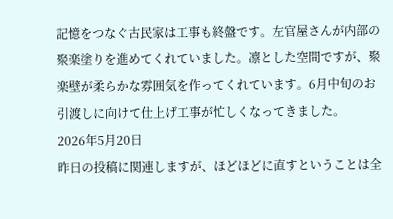記憶をつなぐ古民家は工事も終盤です。左官屋さんが内部の聚楽塗りを進めてくれていました。凛とした空間ですが、聚楽壁が柔らかな雰囲気を作ってくれています。6月中旬のお引渡しに向けて仕上げ工事が忙しくなってきました。
2026年5月20日
昨日の投稿に関連しますが、ほどほどに直すということは全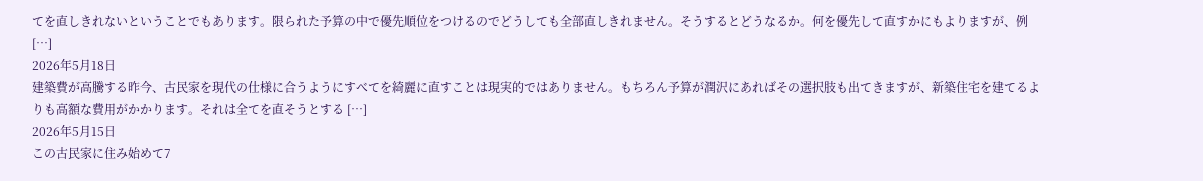てを直しきれないということでもあります。限られた予算の中で優先順位をつけるのでどうしても全部直しきれません。そうするとどうなるか。何を優先して直すかにもよりますが、例 […]
2026年5月18日
建築費が高騰する昨今、古民家を現代の仕様に合うようにすべてを綺麗に直すことは現実的ではありません。もちろん予算が潤沢にあればその選択肢も出てきますが、新築住宅を建てるよりも高額な費用がかかります。それは全てを直そうとする […]
2026年5月15日
この古民家に住み始めて7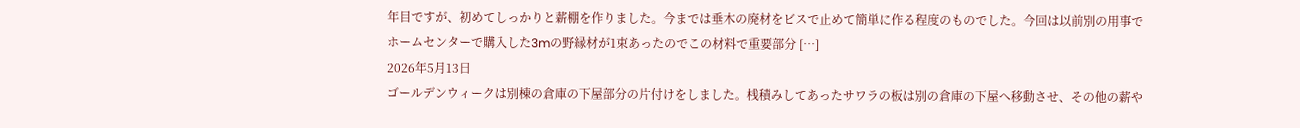年目ですが、初めてしっかりと薪棚を作りました。今までは垂木の廃材をビスで止めて簡単に作る程度のものでした。今回は以前別の用事でホームセンターで購入した3mの野縁材が1束あったのでこの材料で重要部分 […]
2026年5月13日
ゴールデンウィークは別棟の倉庫の下屋部分の片付けをしました。桟積みしてあったサワラの板は別の倉庫の下屋へ移動させ、その他の薪や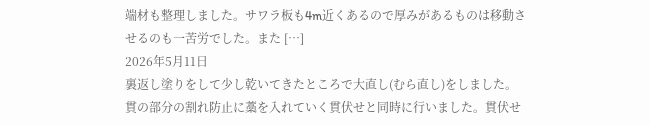端材も整理しました。サワラ板も4m近くあるので厚みがあるものは移動させるのも一苦労でした。また […]
2026年5月11日
裏返し塗りをして少し乾いてきたところで大直し(むら直し)をしました。貫の部分の割れ防止に藁を入れていく貫伏せと同時に行いました。貫伏せ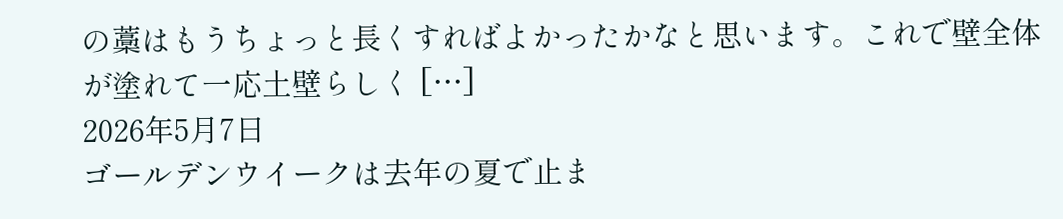の藁はもうちょっと長くすればよかったかなと思います。これで壁全体が塗れて一応土壁らしく […]
2026年5月7日
ゴールデンウイークは去年の夏で止ま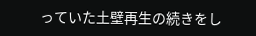っていた土壁再生の続きをし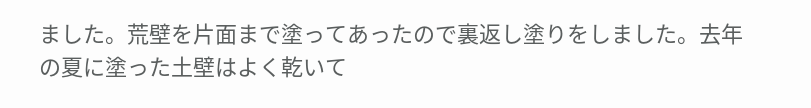ました。荒壁を片面まで塗ってあったので裏返し塗りをしました。去年の夏に塗った土壁はよく乾いて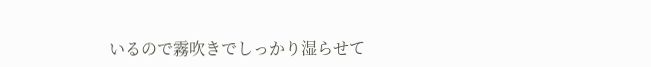いるので霧吹きでしっかり湿らせて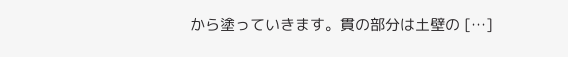から塗っていきます。貫の部分は土壁の […]